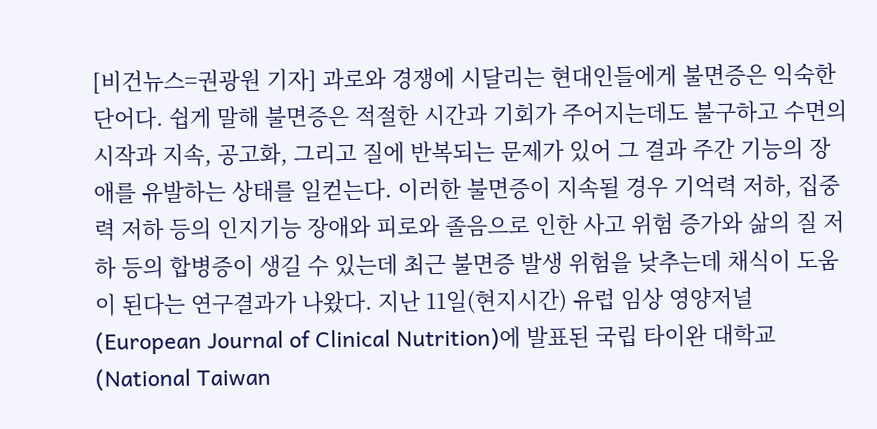[비건뉴스=권광원 기자] 과로와 경쟁에 시달리는 현대인들에게 불면증은 익숙한 단어다. 쉽게 말해 불면증은 적절한 시간과 기회가 주어지는데도 불구하고 수면의 시작과 지속, 공고화, 그리고 질에 반복되는 문제가 있어 그 결과 주간 기능의 장애를 유발하는 상태를 일컫는다. 이러한 불면증이 지속될 경우 기억력 저하, 집중력 저하 등의 인지기능 장애와 피로와 졸음으로 인한 사고 위험 증가와 삶의 질 저하 등의 합병증이 생길 수 있는데 최근 불면증 발생 위험을 낮추는데 채식이 도움이 된다는 연구결과가 나왔다. 지난 11일(현지시간) 유럽 임상 영양저널(European Journal of Clinical Nutrition)에 발표된 국립 타이완 대학교(National Taiwan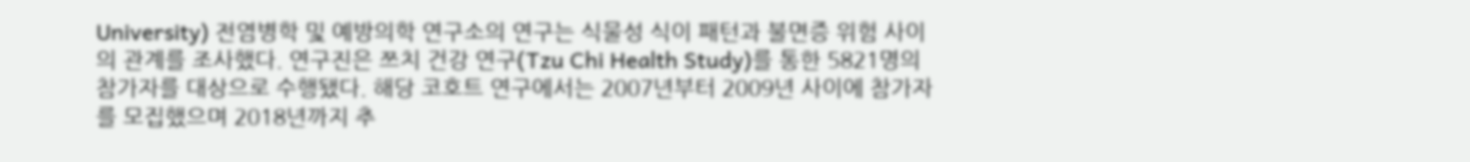University) 전염병학 및 예방의학 연구소의 연구는 식물성 식이 패턴과 불면증 위험 사이의 관계를 조사했다. 연구진은 쯔치 건강 연구(Tzu Chi Health Study)를 통한 5821명의 참가자를 대상으로 수행됐다. 해당 코호트 연구에서는 2007년부터 2009년 사이에 참가자를 모집했으며 2018년까지 추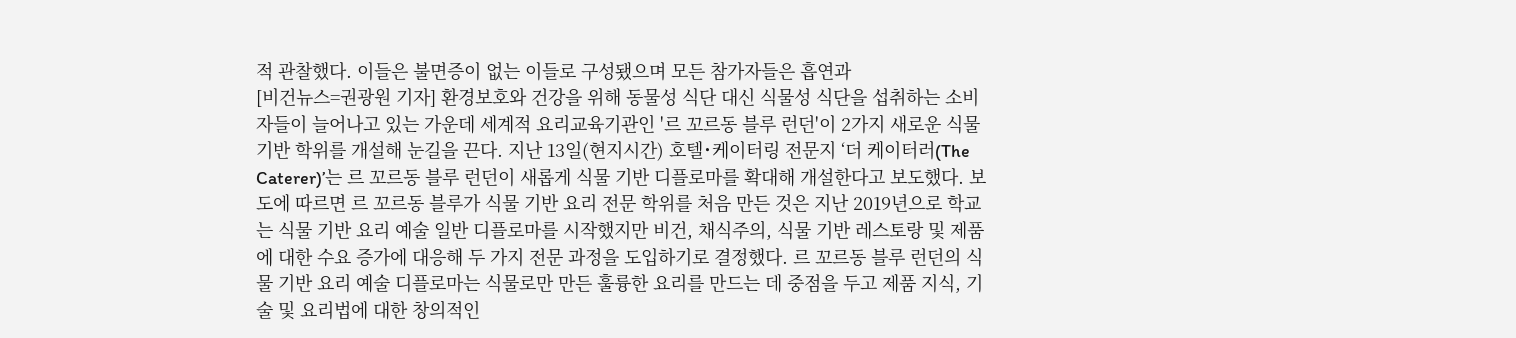적 관찰했다. 이들은 불면증이 없는 이들로 구성됐으며 모든 참가자들은 흡연과
[비건뉴스=권광원 기자] 환경보호와 건강을 위해 동물성 식단 대신 식물성 식단을 섭취하는 소비자들이 늘어나고 있는 가운데 세계적 요리교육기관인 '르 꼬르동 블루 런던'이 2가지 새로운 식물 기반 학위를 개설해 눈길을 끈다. 지난 13일(현지시간) 호텔˙케이터링 전문지 ‘더 케이터러(The Caterer)’는 르 꼬르동 블루 런던이 새롭게 식물 기반 디플로마를 확대해 개설한다고 보도했다. 보도에 따르면 르 꼬르동 블루가 식물 기반 요리 전문 학위를 처음 만든 것은 지난 2019년으로 학교는 식물 기반 요리 예술 일반 디플로마를 시작했지만 비건, 채식주의, 식물 기반 레스토랑 및 제품에 대한 수요 증가에 대응해 두 가지 전문 과정을 도입하기로 결정했다. 르 꼬르동 블루 런던의 식물 기반 요리 예술 디플로마는 식물로만 만든 훌륭한 요리를 만드는 데 중점을 두고 제품 지식, 기술 및 요리법에 대한 창의적인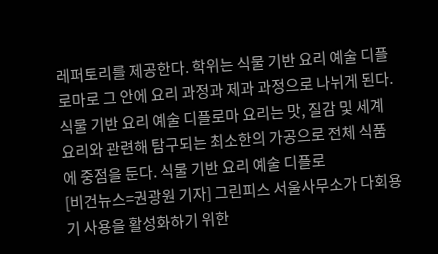레퍼토리를 제공한다. 학위는 식물 기반 요리 예술 디플로마로 그 안에 요리 과정과 제과 과정으로 나뉘게 된다. 식물 기반 요리 예술 디플로마 요리는 맛, 질감 및 세계 요리와 관련해 탐구되는 최소한의 가공으로 전체 식품에 중점을 둔다. 식물 기반 요리 예술 디플로
[비건뉴스=권광원 기자] 그린피스 서울사무소가 다회용기 사용을 활성화하기 위한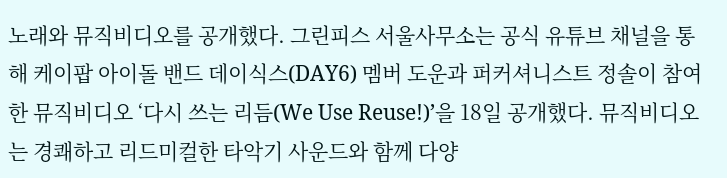노래와 뮤직비디오를 공개했다. 그린피스 서울사무소는 공식 유튜브 채널을 통해 케이팝 아이돌 밴드 데이식스(DAY6) 멤버 도운과 퍼커셔니스트 정솔이 참여한 뮤직비디오 ‘다시 쓰는 리듬(We Use Reuse!)’을 18일 공개했다. 뮤직비디오는 경쾌하고 리드미컬한 타악기 사운드와 함께 다양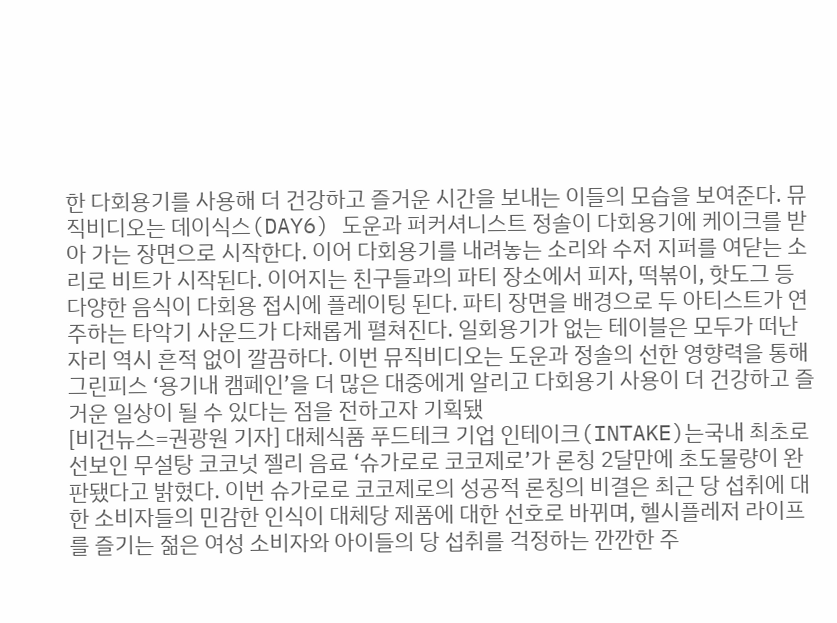한 다회용기를 사용해 더 건강하고 즐거운 시간을 보내는 이들의 모습을 보여준다. 뮤직비디오는 데이식스(DAY6) 도운과 퍼커셔니스트 정솔이 다회용기에 케이크를 받아 가는 장면으로 시작한다. 이어 다회용기를 내려놓는 소리와 수저 지퍼를 여닫는 소리로 비트가 시작된다. 이어지는 친구들과의 파티 장소에서 피자, 떡볶이, 핫도그 등 다양한 음식이 다회용 접시에 플레이팅 된다. 파티 장면을 배경으로 두 아티스트가 연주하는 타악기 사운드가 다채롭게 펼쳐진다. 일회용기가 없는 테이블은 모두가 떠난 자리 역시 흔적 없이 깔끔하다. 이번 뮤직비디오는 도운과 정솔의 선한 영향력을 통해 그린피스 ‘용기내 캠페인’을 더 많은 대중에게 알리고 다회용기 사용이 더 건강하고 즐거운 일상이 될 수 있다는 점을 전하고자 기획됐
[비건뉴스=권광원 기자] 대체식품 푸드테크 기업 인테이크(INTAKE)는국내 최초로 선보인 무설탕 코코넛 젤리 음료 ‘슈가로로 코코제로’가 론칭 2달만에 초도물량이 완판됐다고 밝혔다. 이번 슈가로로 코코제로의 성공적 론칭의 비결은 최근 당 섭취에 대한 소비자들의 민감한 인식이 대체당 제품에 대한 선호로 바뀌며, 헬시플레저 라이프를 즐기는 젊은 여성 소비자와 아이들의 당 섭취를 걱정하는 깐깐한 주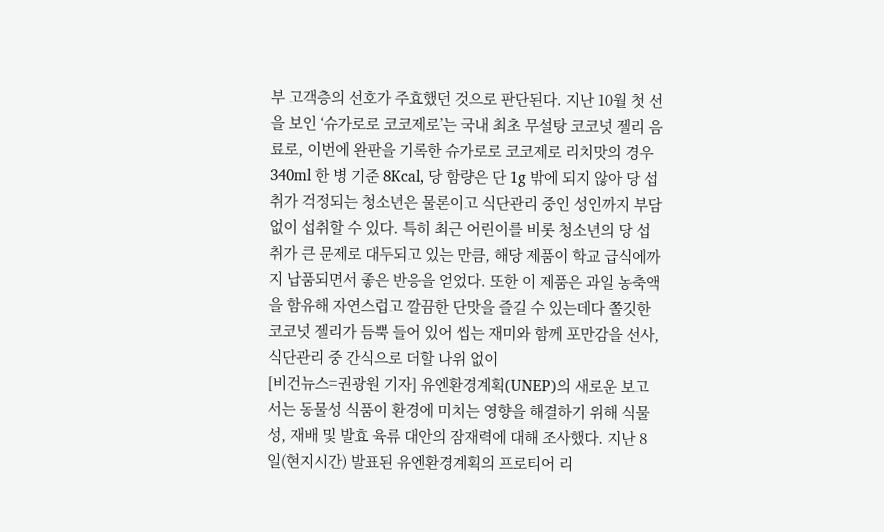부 고객층의 선호가 주효했던 것으로 판단된다. 지난 10월 첫 선을 보인 ‘슈가로로 코코제로’는 국내 최초 무설탕 코코넛 젤리 음료로, 이번에 완판을 기록한 슈가로로 코코제로 리치맛의 경우 340ml 한 병 기준 8Kcal, 당 함량은 단 1g 밖에 되지 않아 당 섭취가 걱정되는 청소년은 물론이고 식단관리 중인 성인까지 부담없이 섭취할 수 있다. 특히 최근 어린이를 비롯 청소년의 당 섭취가 큰 문제로 대두되고 있는 만큼, 해당 제품이 학교 급식에까지 납품되면서 좋은 반응을 얻었다. 또한 이 제품은 과일 농축액을 함유해 자연스럽고 깔끔한 단맛을 즐길 수 있는데다 쫄깃한 코코넛 젤리가 듬뿍 들어 있어 씹는 재미와 함께 포만감을 선사, 식단관리 중 간식으로 더할 나위 없이
[비건뉴스=권광원 기자] 유엔환경계획(UNEP)의 새로운 보고서는 동물성 식품이 환경에 미치는 영향을 해결하기 위해 식물성, 재배 및 발효 육류 대안의 잠재력에 대해 조사했다. 지난 8일(현지시간) 발표된 유엔환경계획의 프로티어 리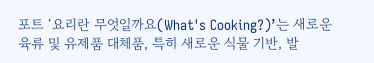포트 ‘요리란 무엇일까요(What's Cooking?)’는 새로운 육류 및 유제품 대체품, 특히 새로운 식물 기반, 발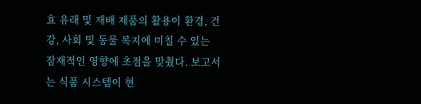효 유래 및 재배 제품의 활용이 환경, 건강, 사회 및 동물 복지에 미칠 수 있는 잠재적인 영향에 초점을 맞췄다. 보고서는 식품 시스템이 현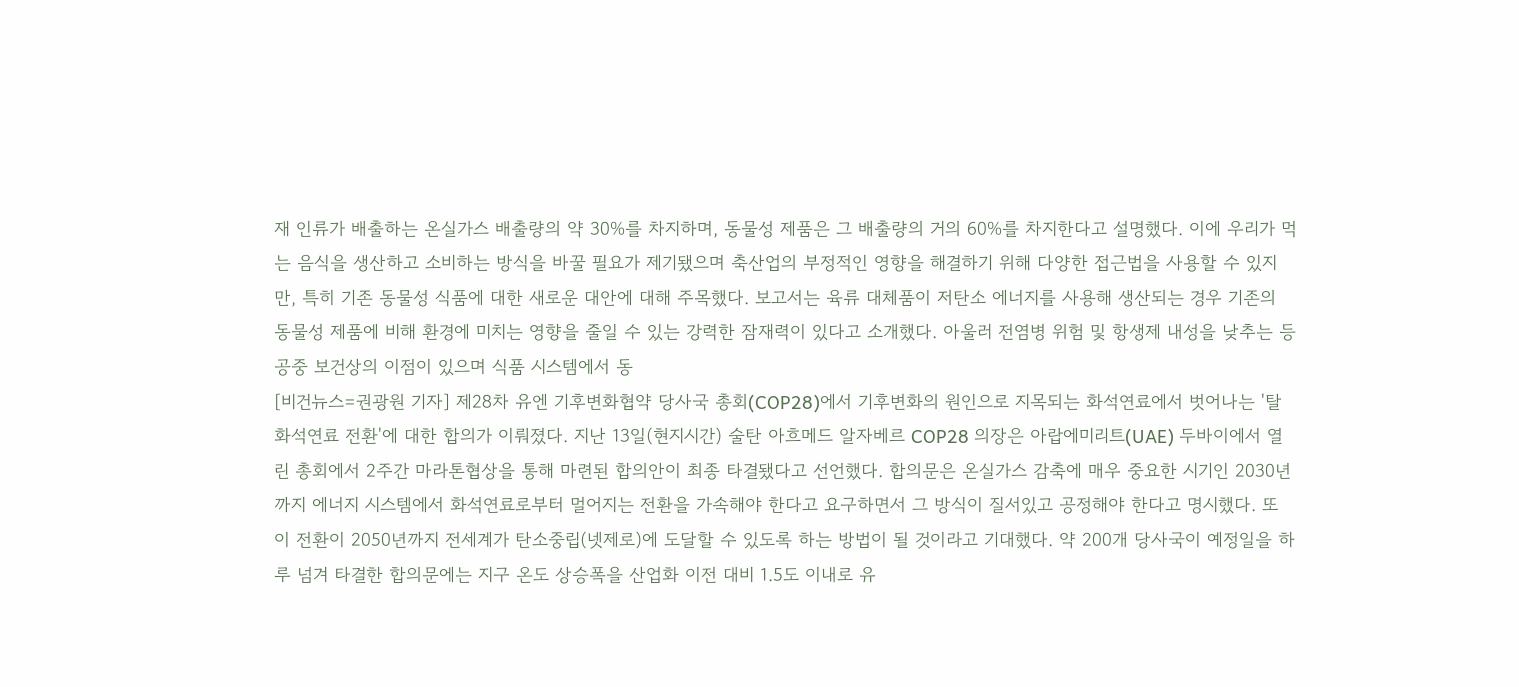재 인류가 배출하는 온실가스 배출량의 약 30%를 차지하며, 동물성 제품은 그 배출량의 거의 60%를 차지한다고 설명했다. 이에 우리가 먹는 음식을 생산하고 소비하는 방식을 바꿀 필요가 제기됐으며 축산업의 부정적인 영향을 해결하기 위해 다양한 접근법을 사용할 수 있지만, 특히 기존 동물성 식품에 대한 새로운 대안에 대해 주목했다. 보고서는 육류 대체품이 저탄소 에너지를 사용해 생산되는 경우 기존의 동물성 제품에 비해 환경에 미치는 영향을 줄일 수 있는 강력한 잠재력이 있다고 소개했다. 아울러 전염병 위험 및 항생제 내성을 낮추는 등 공중 보건상의 이점이 있으며 식품 시스템에서 동
[비건뉴스=권광원 기자] 제28차 유엔 기후변화협약 당사국 총회(COP28)에서 기후변화의 원인으로 지목되는 화석연료에서 벗어나는 '탈화석연료 전환'에 대한 합의가 이뤄졌다. 지난 13일(현지시간) 술탄 아흐메드 알자베르 COP28 의장은 아랍에미리트(UAE) 두바이에서 열린 총회에서 2주간 마라톤협상을 통해 마련된 합의안이 최종 타결됐다고 선언했다. 합의문은 온실가스 감축에 매우 중요한 시기인 2030년까지 에너지 시스템에서 화석연료로부터 멀어지는 전환을 가속해야 한다고 요구하면서 그 방식이 질서있고 공정해야 한다고 명시했다. 또 이 전환이 2050년까지 전세계가 탄소중립(넷제로)에 도달할 수 있도록 하는 방법이 될 것이라고 기대했다. 약 200개 당사국이 예정일을 하루 넘겨 타결한 합의문에는 지구 온도 상승폭을 산업화 이전 대비 1.5도 이내로 유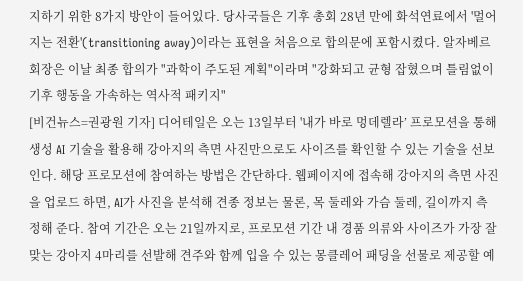지하기 위한 8가지 방안이 들어있다. 당사국들은 기후 총회 28년 만에 화석연료에서 '멀어지는 전환'(transitioning away)이라는 표현을 처음으로 합의문에 포함시켰다. 알자베르 회장은 이날 최종 합의가 "과학이 주도된 계획"이라며 "강화되고 균형 잡혔으며 틀림없이 기후 행동을 가속하는 역사적 패키지"
[비건뉴스=권광원 기자] 디어테일은 오는 13일부터 '내가 바로 멍데렐라’ 프로모션을 통해 생성 AI 기술을 활용해 강아지의 측면 사진만으로도 사이즈를 확인할 수 있는 기술을 선보인다. 해당 프로모션에 참여하는 방법은 간단하다. 웹페이지에 접속해 강아지의 측면 사진을 업로드 하면, AI가 사진을 분석해 견종 정보는 물론, 목 둘레와 가슴 둘레, 길이까지 측정해 준다. 참여 기간은 오는 21일까지로, 프로모션 기간 내 경품 의류와 사이즈가 가장 잘 맞는 강아지 4마리를 선발해 견주와 함께 입을 수 있는 몽클레어 패딩을 선물로 제공할 예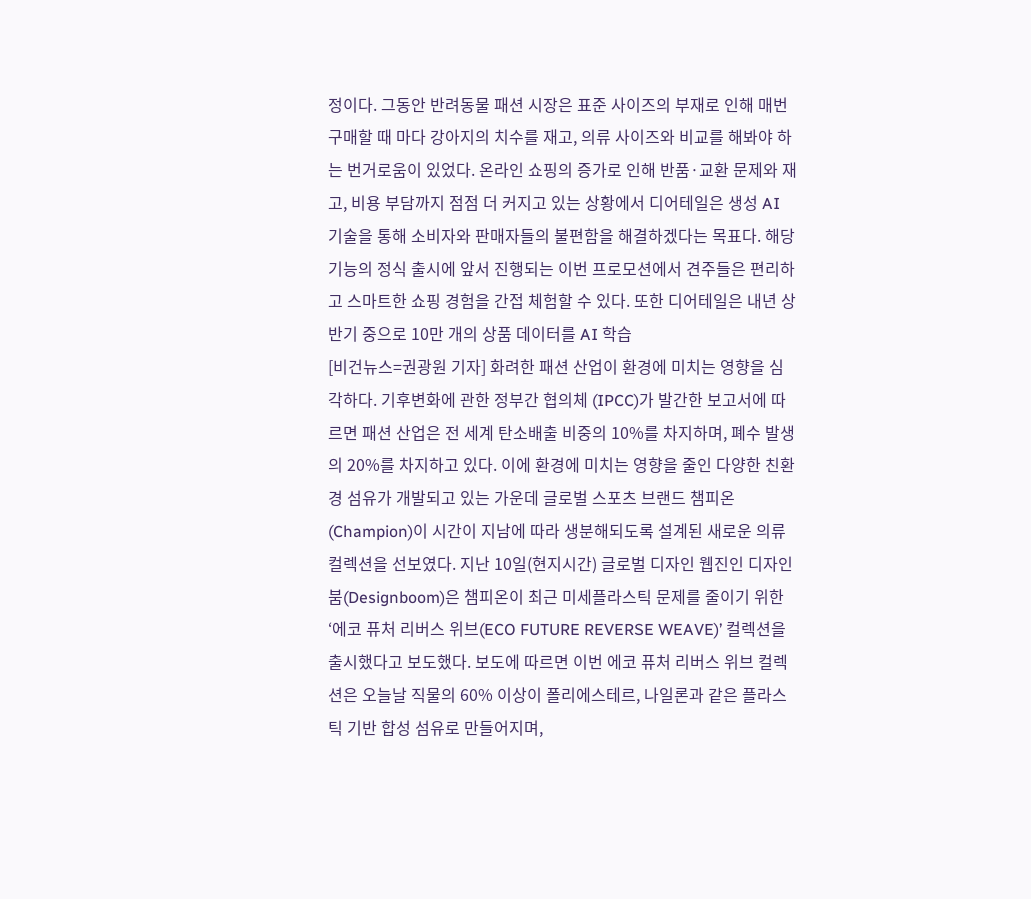정이다. 그동안 반려동물 패션 시장은 표준 사이즈의 부재로 인해 매번 구매할 때 마다 강아지의 치수를 재고, 의류 사이즈와 비교를 해봐야 하는 번거로움이 있었다. 온라인 쇼핑의 증가로 인해 반품·교환 문제와 재고, 비용 부담까지 점점 더 커지고 있는 상황에서 디어테일은 생성 AI 기술을 통해 소비자와 판매자들의 불편함을 해결하겠다는 목표다. 해당 기능의 정식 출시에 앞서 진행되는 이번 프로모션에서 견주들은 편리하고 스마트한 쇼핑 경험을 간접 체험할 수 있다. 또한 디어테일은 내년 상반기 중으로 10만 개의 상품 데이터를 AI 학습
[비건뉴스=권광원 기자] 화려한 패션 산업이 환경에 미치는 영향을 심각하다. 기후변화에 관한 정부간 협의체 (IPCC)가 발간한 보고서에 따르면 패션 산업은 전 세계 탄소배출 비중의 10%를 차지하며, 폐수 발생의 20%를 차지하고 있다. 이에 환경에 미치는 영향을 줄인 다양한 친환경 섬유가 개발되고 있는 가운데 글로벌 스포츠 브랜드 챔피온(Champion)이 시간이 지남에 따라 생분해되도록 설계된 새로운 의류 컬렉션을 선보였다. 지난 10일(현지시간) 글로벌 디자인 웹진인 디자인붐(Designboom)은 챔피온이 최근 미세플라스틱 문제를 줄이기 위한 ‘에코 퓨처 리버스 위브(ECO FUTURE REVERSE WEAVE)’ 컬렉션을 출시했다고 보도했다. 보도에 따르면 이번 에코 퓨처 리버스 위브 컬렉션은 오늘날 직물의 60% 이상이 폴리에스테르, 나일론과 같은 플라스틱 기반 합성 섬유로 만들어지며,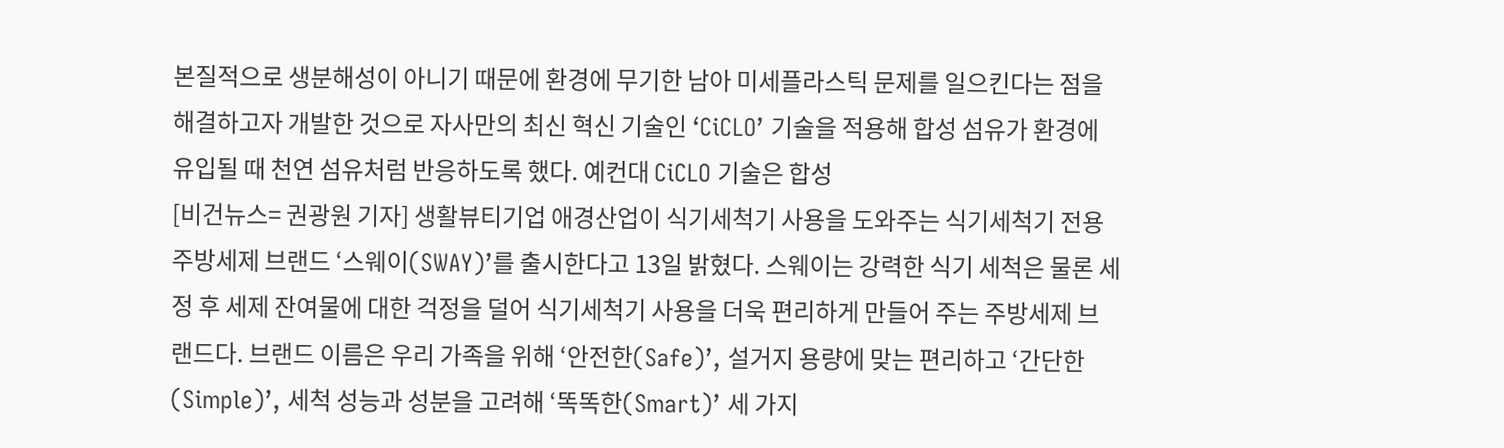본질적으로 생분해성이 아니기 때문에 환경에 무기한 남아 미세플라스틱 문제를 일으킨다는 점을 해결하고자 개발한 것으로 자사만의 최신 혁신 기술인 ‘CiCLO’ 기술을 적용해 합성 섬유가 환경에 유입될 때 천연 섬유처럼 반응하도록 했다. 예컨대 CiCLO 기술은 합성
[비건뉴스= 권광원 기자] 생활뷰티기업 애경산업이 식기세척기 사용을 도와주는 식기세척기 전용 주방세제 브랜드 ‘스웨이(SWAY)’를 출시한다고 13일 밝혔다. 스웨이는 강력한 식기 세척은 물론 세정 후 세제 잔여물에 대한 걱정을 덜어 식기세척기 사용을 더욱 편리하게 만들어 주는 주방세제 브랜드다. 브랜드 이름은 우리 가족을 위해 ‘안전한(Safe)’, 설거지 용량에 맞는 편리하고 ‘간단한(Simple)’, 세척 성능과 성분을 고려해 ‘똑똑한(Smart)’ 세 가지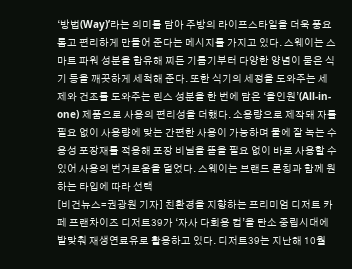‘방법(Way)’라는 의미를 담아 주방의 라이프스타일을 더욱 풍요롭고 편리하게 만들어 준다는 메시지를 가지고 있다. 스웨이는 스마트 파워 성분을 함유해 찌든 기름기부터 다양한 양념이 묻은 식기 등을 깨끗하게 세척해 준다. 또한 식기의 세정을 도와주는 세제와 건조를 도와주는 린스 성분을 한 번에 담은 ‘올인원’(All-in-one) 제품으로 사용의 편리성을 더했다. 소용량으로 제작돼 자를 필요 없이 사용량에 맞는 간편한 사용이 가능하며 물에 잘 녹는 수용성 포장재를 적용해 포장 비닐을 뜯을 필요 없이 바로 사용할 수 있어 사용의 번거로움을 덜었다. 스웨이는 브랜드 론칭과 함께 원하는 타입에 따라 선택
[비건뉴스=권광원 기자] 친환경을 지향하는 프리미엄 디저트 카페 프랜차이즈 디저트39가 ‘자사 다회용 컵’을 탄소 중립시대에 발맞춰 재생연료유로 활용하고 있다. 디저트39는 지난해 10월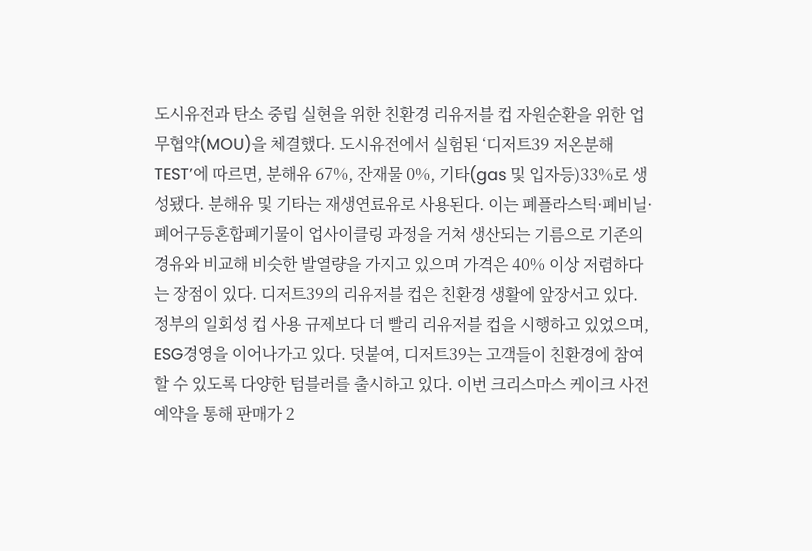도시유전과 탄소 중립 실현을 위한 친환경 리유저블 컵 자원순환을 위한 업무협약(MOU)을 체결했다. 도시유전에서 실험된 ‘디저트39 저온분해 TEST’에 따르면, 분해유 67%, 잔재물 0%, 기타(gas 및 입자등)33%로 생성됐다. 분해유 및 기타는 재생연료유로 사용된다. 이는 폐플라스틱·폐비닐·폐어구등혼합폐기물이 업사이클링 과정을 거쳐 생산되는 기름으로 기존의 경유와 비교해 비슷한 발열량을 가지고 있으며 가격은 40% 이상 저렴하다는 장점이 있다. 디저트39의 리유저블 컵은 친환경 생활에 앞장서고 있다. 정부의 일회성 컵 사용 규제보다 더 빨리 리유저블 컵을 시행하고 있었으며, ESG경영을 이어나가고 있다. 덧붙여, 디저트39는 고객들이 친환경에 참여할 수 있도록 다양한 텀블러를 출시하고 있다. 이번 크리스마스 케이크 사전 예약을 통해 판매가 2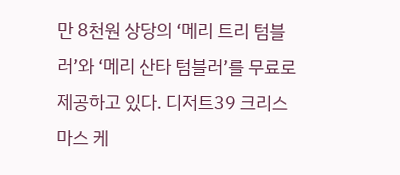만 8천원 상당의 ‘메리 트리 텀블러’와 ‘메리 산타 텀블러’를 무료로 제공하고 있다. 디저트39 크리스마스 케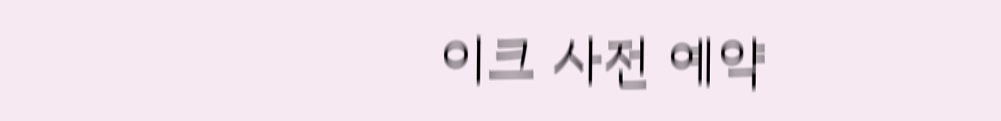이크 사전 예약